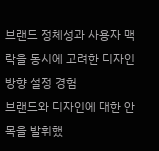브랜드 정체성과 사용자 맥락을 동시에 고려한 디자인 방향 설정 경험
브랜드와 디자인에 대한 안목을 발휘했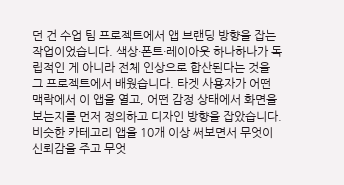던 건 수업 팀 프로젝트에서 앱 브랜딩 방향을 잡는 작업이었습니다. 색상·폰트·레이아웃 하나하나가 독립적인 게 아니라 전체 인상으로 합산된다는 것을 그 프로젝트에서 배웠습니다. 타겟 사용자가 어떤 맥락에서 이 앱을 열고, 어떤 감정 상태에서 화면을 보는지를 먼저 정의하고 디자인 방향을 잡았습니다. 비슷한 카테고리 앱을 10개 이상 써보면서 무엇이 신뢰감을 주고 무엇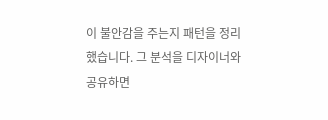이 불안감을 주는지 패턴을 정리했습니다. 그 분석을 디자이너와 공유하면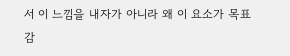서 이 느낌을 내자가 아니라 왜 이 요소가 목표 감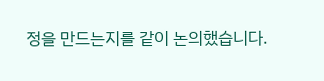정을 만드는지를 같이 논의했습니다.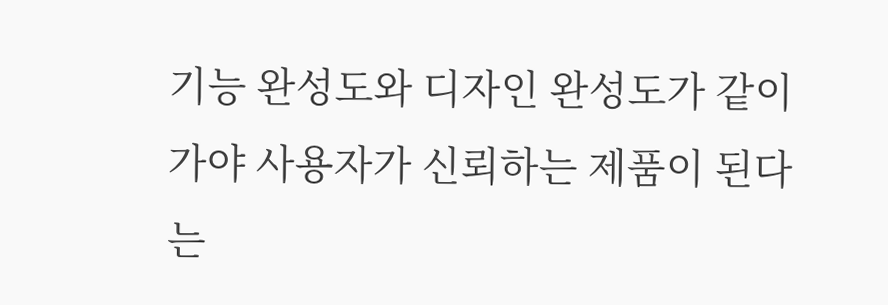기능 완성도와 디자인 완성도가 같이 가야 사용자가 신뢰하는 제품이 된다는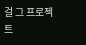걸 그 프로젝트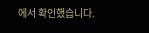에서 확인했습니다.